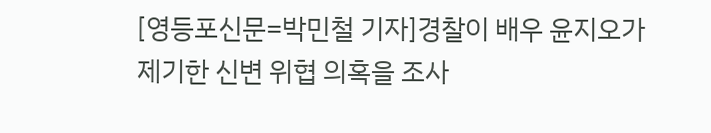[영등포신문=박민철 기자]경찰이 배우 윤지오가 제기한 신변 위협 의혹을 조사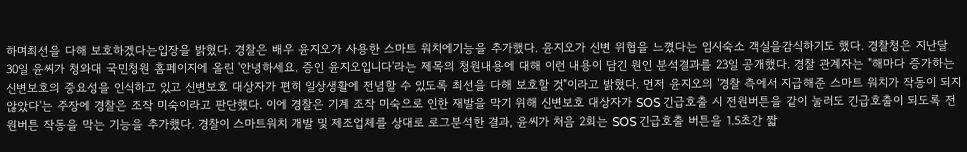하며최선을 다해 보호하겠다는입장을 밝혔다. 경찰은 배우 윤지오가 사용한 스마트 워치에기능을 추가했다. 윤지오가 신변 위협을 느꼈다는 임시숙소 객실을감식하기도 했다. 경찰청은 지난달 30일 윤씨가 청와대 국민청원 홈페이지에 올린 '안녕하세요. 증인 윤지오입니다'라는 제목의 청원내용에 대해 이런 내용이 담긴 원인 분석결과를 23일 공개했다. 경찰 관계자는 "해마다 증가하는 신변보호의 중요성을 인식하고 있고 신변보호 대상자가 편히 일상생활에 전념할 수 있도록 최선을 다해 보호할 것"이라고 밝혔다. 먼저 윤지오의 '경찰 측에서 지급해준 스마트 워치가 작동이 되지 않았다'는 주장에 경찰은 조작 미숙이라고 판단했다. 이에 경찰은 기계 조작 미숙으로 인한 재발을 막기 위해 신변보호 대상자가 SOS 긴급호출 시 전원버튼을 같이 눌러도 긴급호출이 되도록 전원버튼 작동을 막는 기능을 추가했다. 경찰이 스마트워치 개발 및 제조업체를 상대로 로그분석한 결과, 윤씨가 처음 2회는 SOS 긴급호출 버튼을 1.5초간 짧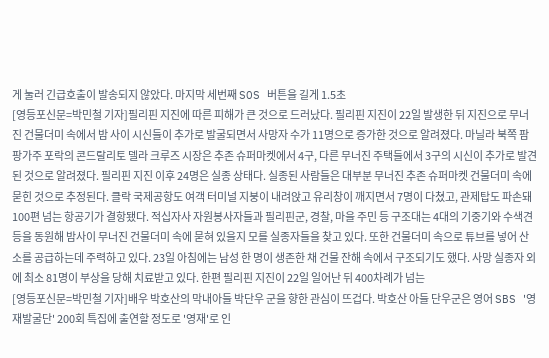게 눌러 긴급호출이 발송되지 않았다. 마지막 세번째 SOS 버튼을 길게 1.5초
[영등포신문=박민철 기자]필리핀 지진에 따른 피해가 큰 것으로 드러났다. 필리핀 지진이 22일 발생한 뒤 지진으로 무너진 건물더미 속에서 밤 사이 시신들이 추가로 발굴되면서 사망자 수가 11명으로 증가한 것으로 알려졌다. 마닐라 북쪽 팜팡가주 포락의 콘드랄리토 델라 크루즈 시장은 추존 슈퍼마켓에서 4구, 다른 무너진 주택들에서 3구의 시신이 추가로 발견된 것으로 알려졌다. 필리핀 지진 이후 24명은 실종 상태다. 실종된 사람들은 대부분 무너진 추존 슈퍼마켓 건물더미 속에 묻힌 것으로 추정된다. 클락 국제공항도 여객 터미널 지붕이 내려앉고 유리창이 깨지면서 7명이 다쳤고, 관제탑도 파손돼 100편 넘는 항공기가 결항됐다. 적십자사 자원봉사자들과 필리핀군, 경찰, 마을 주민 등 구조대는 4대의 기중기와 수색견 등을 동원해 밤사이 무너진 건물더미 속에 묻혀 있을지 모를 실종자들을 찾고 있다. 또한 건물더미 속으로 튜브를 넣어 산소를 공급하는데 주력하고 있다. 23일 아침에는 남성 한 명이 생존한 채 건물 잔해 속에서 구조되기도 했다. 사망 실종자 외에 최소 81명이 부상을 당해 치료받고 있다. 한편 필리핀 지진이 22일 일어난 뒤 400차례가 넘는
[영등포신문=박민철 기자]배우 박호산의 막내아들 박단우 군을 향한 관심이 뜨겁다. 박호산 아들 단우군은 영어 SBS '영재발굴단' 200회 특집에 출연할 정도로 '영재'로 인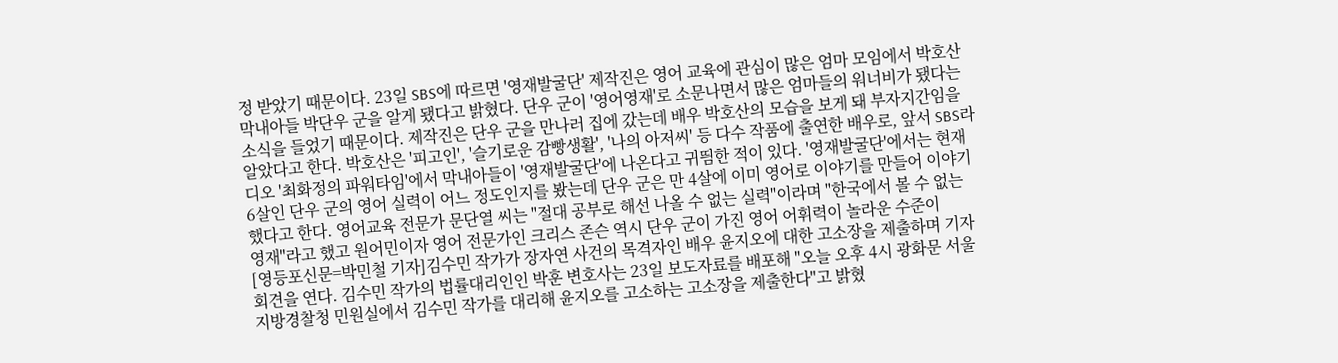정 받았기 때문이다. 23일 SBS에 따르면 '영재발굴단' 제작진은 영어 교육에 관심이 많은 엄마 모임에서 박호산 막내아들 박단우 군을 알게 됐다고 밝혔다. 단우 군이 '영어영재'로 소문나면서 많은 엄마들의 워너비가 됐다는 소식을 들었기 때문이다. 제작진은 단우 군을 만나러 집에 갔는데 배우 박호산의 모습을 보게 돼 부자지간임을 알았다고 한다. 박호산은 '피고인', '슬기로운 감빵생활', '나의 아저씨' 등 다수 작품에 출연한 배우로, 앞서 SBS라디오 '최화정의 파워타임'에서 막내아들이 '영재발굴단'에 나온다고 귀띔한 적이 있다. '영재발굴단'에서는 현재 6살인 단우 군의 영어 실력이 어느 정도인지를 봤는데 단우 군은 만 4살에 이미 영어로 이야기를 만들어 이야기했다고 한다. 영어교육 전문가 문단열 씨는 "절대 공부로 해선 나올 수 없는 실력"이라며 "한국에서 볼 수 없는 영재"라고 했고 원어민이자 영어 전문가인 크리스 존슨 역시 단우 군이 가진 영어 어휘력이 놀라운 수준이
[영등포신문=박민철 기자]김수민 작가가 장자연 사건의 목격자인 배우 윤지오에 대한 고소장을 제출하며 기자회견을 연다. 김수민 작가의 법률대리인인 박훈 변호사는 23일 보도자료를 배포해 "오늘 오후 4시 광화문 서울지방경찰청 민원실에서 김수민 작가를 대리해 윤지오를 고소하는 고소장을 제출한다"고 밝혔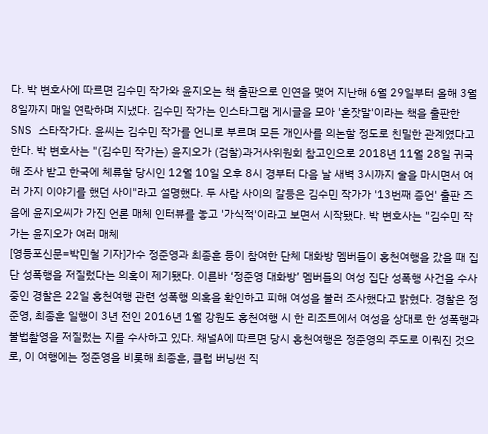다. 박 변호사에 따르면 김수민 작가와 윤지오는 책 출판으로 인연을 맺어 지난해 6월 29일부터 올해 3월 8일까지 매일 연락하며 지냈다. 김수민 작가는 인스타그램 게시글을 모아 '혼잣말'이라는 책을 출판한 SNS 스타작가다. 윤씨는 김수민 작가를 언니로 부르며 모든 개인사를 의논할 정도로 친밀한 관계였다고 한다. 박 변호사는 "(김수민 작가는) 윤지오가 (검찰)과거사위원회 참고인으로 2018년 11월 28일 귀국해 조사 받고 한국에 체류할 당시인 12월 10일 오후 8시 경부터 다음 날 새벽 3시까지 술을 마시면서 여러 가지 이야기를 했던 사이"라고 설명했다. 두 사람 사이의 갈등은 김수민 작가가 '13번째 증언' 출판 즈음에 윤지오씨가 가진 언론 매체 인터뷰를 놓고 '가식적'이라고 보면서 시작됐다. 박 변호사는 "김수민 작가는 윤지오가 여러 매체
[영등포신문=박민철 기자]가수 정준영과 최종훈 등이 참여한 단체 대화방 멤버들이 홍천여행을 갔을 때 집단 성폭행을 저질렀다는 의혹이 제기됐다. 이른바 ‘정준영 대화방’ 멤버들의 여성 집단 성폭행 사건을 수사 중인 경찰은 22일 홍천여행 관련 성폭행 의혹을 확인하고 피해 여성을 불러 조사했다고 밝혔다. 경찰은 정준영, 최종훈 일행이 3년 전인 2016년 1월 강원도 홍천여행 시 한 리조트에서 여성을 상대로 한 성폭행과 불법촬영을 저질렀는 지를 수사하고 있다. 채널A에 따르면 당시 홍천여행은 정준영의 주도로 이뤄진 것으로, 이 여행에는 정준영을 비롯해 최종훈, 클럽 버닝썬 직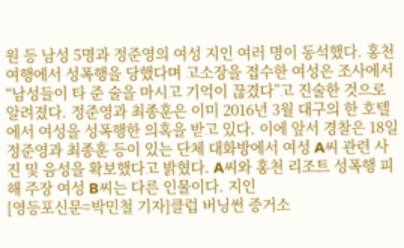원 등 남성 5명과 정준영의 여성 지인 여러 명이 동석했다. 홍천여행에서 성폭행을 당했다며 고소장을 접수한 여성은 조사에서 “남성들이 타 준 술을 마시고 기억이 끊겼다”고 진술한 것으로 알려졌다. 정준영과 최종훈은 이미 2016년 3월 대구의 한 호텔에서 여성을 성폭행한 의혹을 받고 있다. 이에 앞서 경찰은 18일 정준영과 최종훈 등이 있는 단체 대화방에서 여성 A씨 관련 사진 및 음성을 확보했다고 밝혔다. A씨와 홍천 리조트 성폭행 피해 주장 여성 B씨는 다른 인물이다. 지인
[영등포신문=박민철 기자]클럽 버닝썬 증거소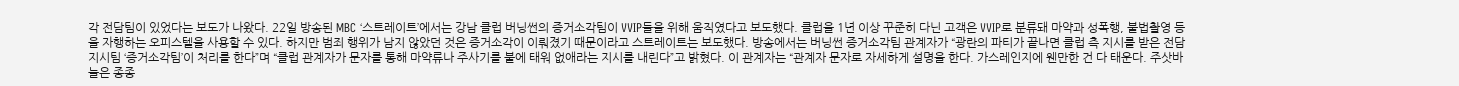각 전담팀이 있었다는 보도가 나왔다. 22일 방송된 MBC ‘스트레이트’에서는 강남 클럽 버닝썬의 증거소각팀이 VVIP들을 위해 움직였다고 보도했다. 클럽을 1년 이상 꾸준히 다닌 고객은 VVIP로 분류돼 마약과 성폭행, 불법촬영 등을 자행하는 오피스텔을 사용할 수 있다. 하지만 범죄 행위가 남지 않았던 것은 증거소각이 이뤄졌기 때문이라고 스트레이트는 보도했다. 방송에서는 버닝썬 증거소각팀 관계자가 “광란의 파티가 끝나면 클럽 측 지시를 받은 전담 지시팀 ‘증거소각팀’이 처리를 한다”며 “클럽 관계자가 문자를 통해 마약류나 주사기를 불에 태워 없애라는 지시를 내린다”고 밝혔다. 이 관계자는 “관계자 문자로 자세하게 설명을 한다. 가스레인지에 웬만한 건 다 태운다. 주삿바늘은 종종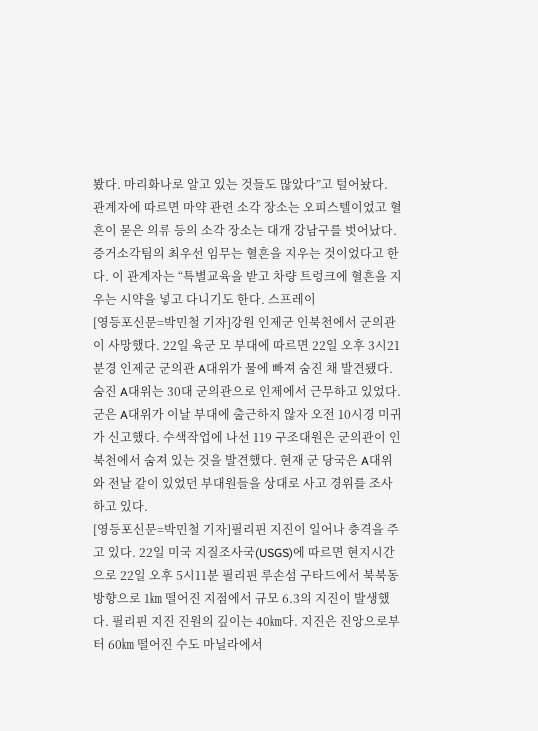봤다. 마리화나로 알고 있는 것들도 많았다”고 털어놨다. 관계자에 따르면 마약 관련 소각 장소는 오피스텔이었고 혈흔이 묻은 의류 등의 소각 장소는 대개 강남구를 벗어났다. 증거소각팀의 최우선 임무는 혈흔을 지우는 것이었다고 한다. 이 관계자는 “특별교육을 받고 차량 트렁크에 혈흔을 지우는 시약을 넣고 다니기도 한다. 스프레이
[영등포신문=박민철 기자]강원 인제군 인북천에서 군의관이 사망했다. 22일 육군 모 부대에 따르면 22일 오후 3시21분경 인제군 군의관 A대위가 물에 빠져 숨진 채 발견됐다. 숨진 A대위는 30대 군의관으로 인제에서 근무하고 있었다. 군은 A대위가 이날 부대에 출근하지 않자 오전 10시경 미귀가 신고했다. 수색작업에 나선 119 구조대원은 군의관이 인북천에서 숨져 있는 것을 발견했다. 현재 군 당국은 A대위와 전날 같이 있었던 부대원들을 상대로 사고 경위를 조사하고 있다.
[영등포신문=박민철 기자]필리핀 지진이 일어나 충격을 주고 있다. 22일 미국 지질조사국(USGS)에 따르면 현지시간으로 22일 오후 5시11분 필리핀 루손섬 구타드에서 북북동 방향으로 1㎞ 떨어진 지점에서 규모 6.3의 지진이 발생했다. 필리핀 지진 진원의 깊이는 40㎞다. 지진은 진앙으로부터 60㎞ 떨어진 수도 마닐라에서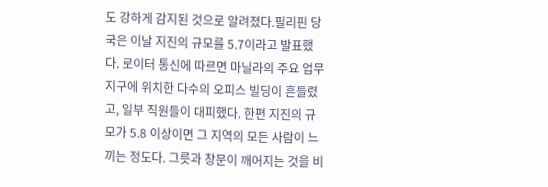도 강하게 감지된 것으로 알려졌다.필리핀 당국은 이날 지진의 규모를 5.7이라고 발표했다. 로이터 통신에 따르면 마닐라의 주요 업무지구에 위치한 다수의 오피스 빌딩이 흔들렸고, 일부 직원들이 대피했다. 한편 지진의 규모가 5.8 이상이면 그 지역의 모든 사람이 느끼는 정도다. 그릇과 창문이 깨어지는 것을 비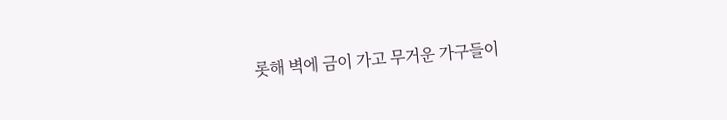롯해 벽에 금이 가고 무거운 가구들이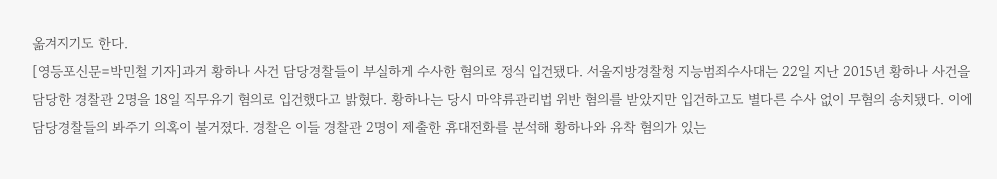옮겨지기도 한다.
[영등포신문=박민철 기자]과거 황하나 사건 담당경찰들이 부실하게 수사한 혐의로 정식 입건됐다. 서울지방경찰청 지능범죄수사대는 22일 지난 2015년 황하나 사건을 담당한 경찰관 2명을 18일 직무유기 혐의로 입건했다고 밝혔다. 황하나는 당시 마약류관리법 위반 혐의를 받았지만 입건하고도 별다른 수사 없이 무혐의 송치됐다. 이에 담당경찰들의 봐주기 의혹이 불거졌다. 경찰은 이들 경찰관 2명이 제출한 휴대전화를 분석해 황하나와 유착 혐의가 있는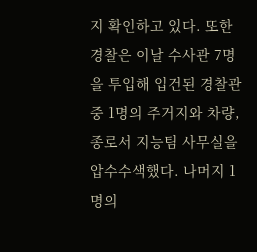지 확인하고 있다. 또한 경찰은 이날 수사관 7명을 투입해 입건된 경찰관 중 1명의 주거지와 차량, 종로서 지능팀 사무실을 압수수색했다. 나머지 1명의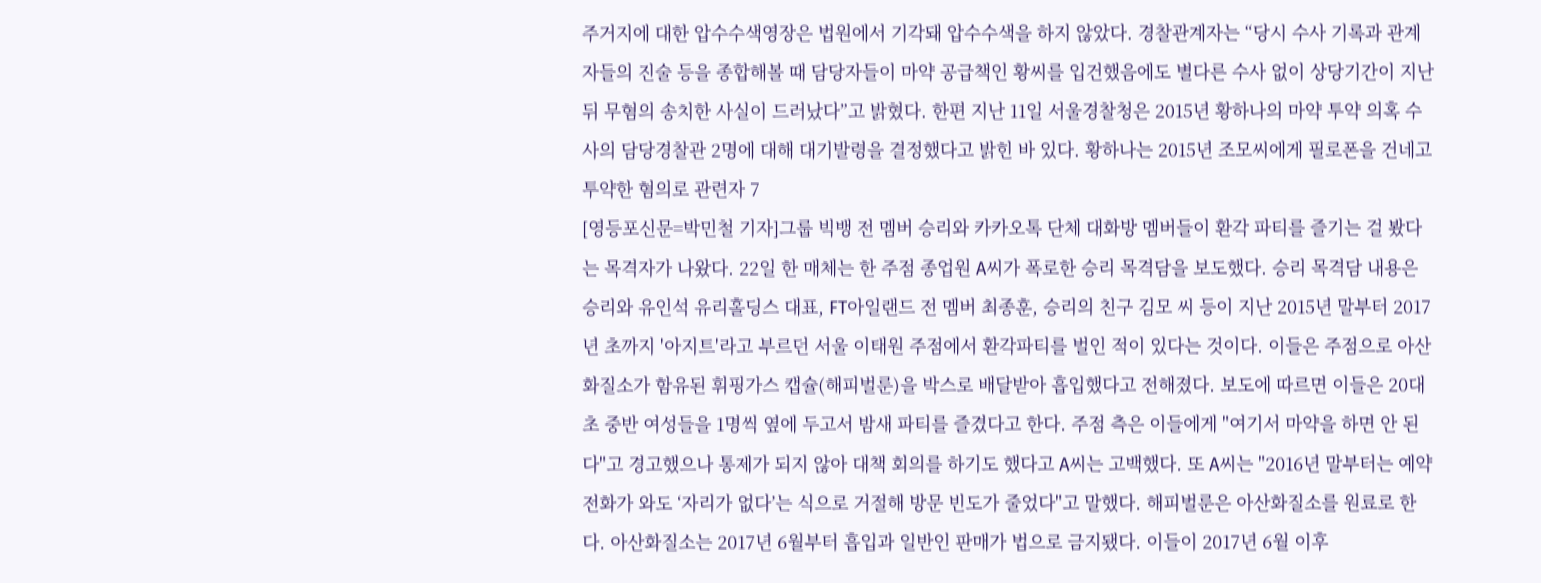주거지에 대한 압수수색영장은 법원에서 기각돼 압수수색을 하지 않았다. 경찰관계자는 “당시 수사 기록과 관계자들의 진술 등을 종합해볼 때 담당자들이 마약 공급책인 황씨를 입건했음에도 별다른 수사 없이 상당기간이 지난 뒤 무혐의 송치한 사실이 드러났다”고 밝혔다. 한편 지난 11일 서울경찰청은 2015년 황하나의 마약 투약 의혹 수사의 담당경찰관 2명에 대해 대기발령을 결정했다고 밝힌 바 있다. 황하나는 2015년 조모씨에게 필로폰을 건네고 투약한 혐의로 관련자 7
[영등포신문=박민철 기자]그룹 빅뱅 전 멤버 승리와 카카오톡 단체 대화방 멤버들이 환각 파티를 즐기는 걸 봤다는 목격자가 나왔다. 22일 한 매체는 한 주점 종업원 A씨가 폭로한 승리 목격담을 보도했다. 승리 목격담 내용은 승리와 유인석 유리홀딩스 대표, FT아일랜드 전 멤버 최종훈, 승리의 친구 김모 씨 등이 지난 2015년 말부터 2017년 초까지 '아지트'라고 부르던 서울 이태원 주점에서 환각파티를 벌인 적이 있다는 것이다. 이들은 주점으로 아산화질소가 함유된 휘핑가스 캡슐(해피벌룬)을 박스로 배달받아 흡입했다고 전해졌다. 보도에 따르면 이들은 20대 초 중반 여성들을 1명씩 옆에 두고서 밤새 파티를 즐겼다고 한다. 주점 측은 이들에게 "여기서 마약을 하면 안 된다"고 경고했으나 통제가 되지 않아 대책 회의를 하기도 했다고 A씨는 고백했다. 또 A씨는 "2016년 말부터는 예약 전화가 와도 ‘자리가 없다’는 식으로 거절해 방문 빈도가 줄었다"고 말했다. 해피벌룬은 아산화질소를 원료로 한다. 아산화질소는 2017년 6월부터 흡입과 일반인 판매가 법으로 금지됐다. 이들이 2017년 6월 이후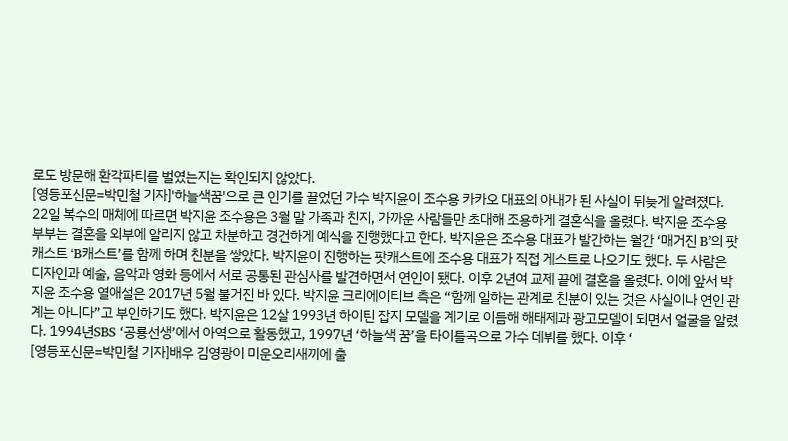로도 방문해 환각파티를 벌였는지는 확인되지 않았다.
[영등포신문=박민철 기자]'하늘색꿈'으로 큰 인기를 끌었던 가수 박지윤이 조수용 카카오 대표의 아내가 된 사실이 뒤늦게 알려졌다. 22일 복수의 매체에 따르면 박지윤 조수용은 3월 말 가족과 친지, 가까운 사람들만 초대해 조용하게 결혼식을 올렸다. 박지윤 조수용 부부는 결혼을 외부에 알리지 않고 차분하고 경건하게 예식을 진행했다고 한다. 박지윤은 조수용 대표가 발간하는 월간 ‘매거진 B’의 팟캐스트 ‘B캐스트’를 함께 하며 친분을 쌓았다. 박지윤이 진행하는 팟캐스트에 조수용 대표가 직접 게스트로 나오기도 했다. 두 사람은 디자인과 예술, 음악과 영화 등에서 서로 공통된 관심사를 발견하면서 연인이 됐다. 이후 2년여 교제 끝에 결혼을 올렸다. 이에 앞서 박지윤 조수용 열애설은 2017년 5월 불거진 바 있다. 박지윤 크리에이티브 측은 “함께 일하는 관계로 친분이 있는 것은 사실이나 연인 관계는 아니다”고 부인하기도 했다. 박지윤은 12살 1993년 하이틴 잡지 모델을 계기로 이듬해 해태제과 광고모델이 되면서 얼굴을 알렸다. 1994년SBS ‘공룡선생’에서 아역으로 활동했고, 1997년 ‘하늘색 꿈’을 타이틀곡으로 가수 데뷔를 했다. 이후 ‘
[영등포신문=박민철 기자]배우 김영광이 미운오리새끼에 출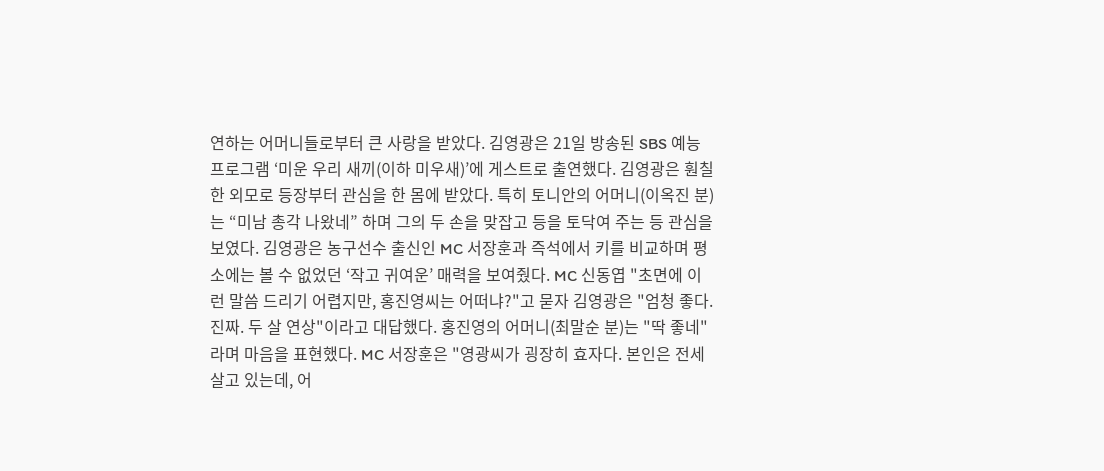연하는 어머니들로부터 큰 사랑을 받았다. 김영광은 21일 방송된 SBS 예능프로그램 ‘미운 우리 새끼(이하 미우새)’에 게스트로 출연했다. 김영광은 훤칠한 외모로 등장부터 관심을 한 몸에 받았다. 특히 토니안의 어머니(이옥진 분)는 “미남 총각 나왔네” 하며 그의 두 손을 맞잡고 등을 토닥여 주는 등 관심을 보였다. 김영광은 농구선수 출신인 MC 서장훈과 즉석에서 키를 비교하며 평소에는 볼 수 없었던 ‘작고 귀여운’ 매력을 보여줬다. MC 신동엽 "초면에 이런 말씀 드리기 어렵지만, 홍진영씨는 어떠냐?"고 묻자 김영광은 "엄청 좋다. 진짜. 두 살 연상"이라고 대답했다. 홍진영의 어머니(최말순 분)는 "딱 좋네"라며 마음을 표현했다. MC 서장훈은 "영광씨가 굉장히 효자다. 본인은 전세 살고 있는데, 어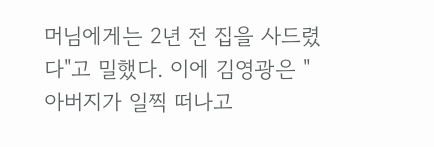머님에게는 2년 전 집을 사드렸다"고 밀했다. 이에 김영광은 "아버지가 일찍 떠나고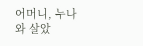어머니, 누나와 살았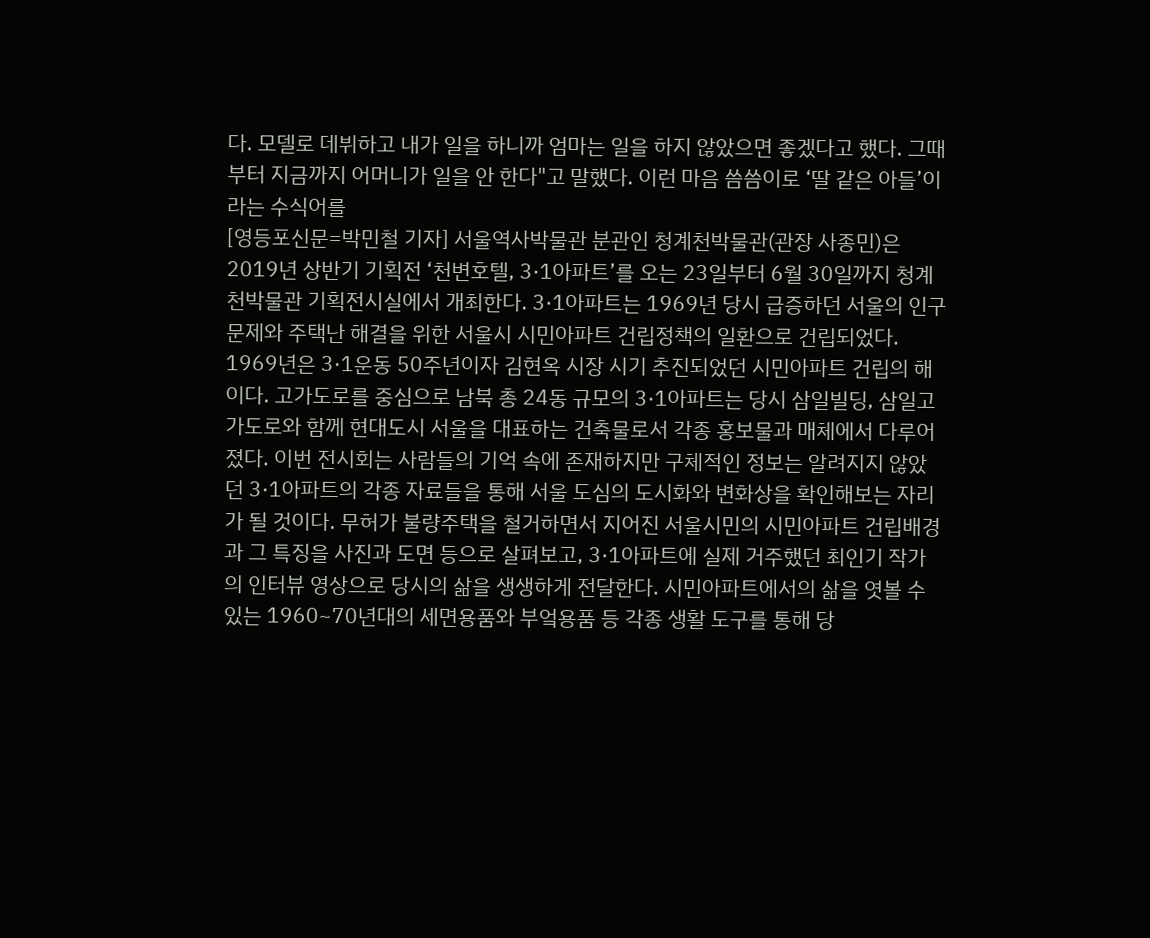다. 모델로 데뷔하고 내가 일을 하니까 엄마는 일을 하지 않았으면 좋겠다고 했다. 그때부터 지금까지 어머니가 일을 안 한다"고 말했다. 이런 마음 씀씀이로 ‘딸 같은 아들’이라는 수식어를
[영등포신문=박민철 기자] 서울역사박물관 분관인 청계천박물관(관장 사종민)은 2019년 상반기 기획전 ‘천변호텔, 3·1아파트’를 오는 23일부터 6월 30일까지 청계천박물관 기획전시실에서 개최한다. 3·1아파트는 1969년 당시 급증하던 서울의 인구문제와 주택난 해결을 위한 서울시 시민아파트 건립정책의 일환으로 건립되었다. 1969년은 3·1운동 50주년이자 김현옥 시장 시기 추진되었던 시민아파트 건립의 해이다. 고가도로를 중심으로 남북 총 24동 규모의 3·1아파트는 당시 삼일빌딩, 삼일고가도로와 함께 현대도시 서울을 대표하는 건축물로서 각종 홍보물과 매체에서 다루어졌다. 이번 전시회는 사람들의 기억 속에 존재하지만 구체적인 정보는 알려지지 않았던 3·1아파트의 각종 자료들을 통해 서울 도심의 도시화와 변화상을 확인해보는 자리가 될 것이다. 무허가 불량주택을 철거하면서 지어진 서울시민의 시민아파트 건립배경과 그 특징을 사진과 도면 등으로 살펴보고, 3·1아파트에 실제 거주했던 최인기 작가의 인터뷰 영상으로 당시의 삶을 생생하게 전달한다. 시민아파트에서의 삶을 엿볼 수 있는 1960~70년대의 세면용품와 부엌용품 등 각종 생활 도구를 통해 당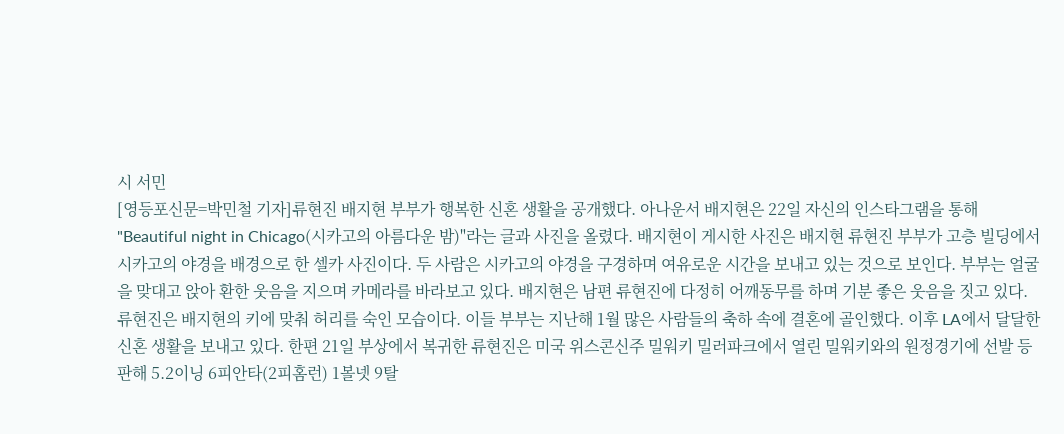시 서민
[영등포신문=박민철 기자]류현진 배지현 부부가 행복한 신혼 생활을 공개했다. 아나운서 배지현은 22일 자신의 인스타그램을 통해 "Beautiful night in Chicago(시카고의 아름다운 밤)"라는 글과 사진을 올렸다. 배지현이 게시한 사진은 배지현 류현진 부부가 고층 빌딩에서 시카고의 야경을 배경으로 한 셀카 사진이다. 두 사람은 시카고의 야경을 구경하며 여유로운 시간을 보내고 있는 것으로 보인다. 부부는 얼굴을 맞대고 앉아 환한 웃음을 지으며 카메라를 바라보고 있다. 배지현은 남편 류현진에 다정히 어깨동무를 하며 기분 좋은 웃음을 짓고 있다. 류현진은 배지현의 키에 맞춰 허리를 숙인 모습이다. 이들 부부는 지난해 1월 많은 사람들의 축하 속에 결혼에 골인했다. 이후 LA에서 달달한 신혼 생활을 보내고 있다. 한편 21일 부상에서 복귀한 류현진은 미국 위스콘신주 밀워키 밀러파크에서 열린 밀워키와의 원정경기에 선발 등판해 5.2이닝 6피안타(2피홈런) 1볼넷 9탈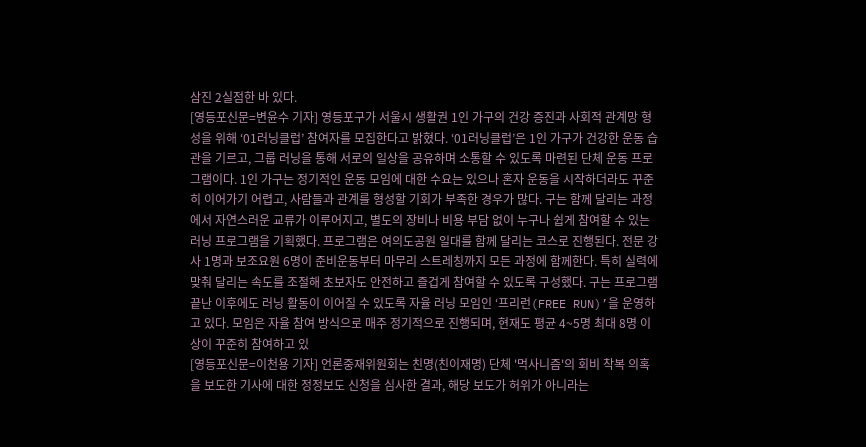삼진 2실점한 바 있다.
[영등포신문=변윤수 기자] 영등포구가 서울시 생활권 1인 가구의 건강 증진과 사회적 관계망 형성을 위해 ‘01러닝클럽’ 참여자를 모집한다고 밝혔다. ‘01러닝클럽’은 1인 가구가 건강한 운동 습관을 기르고, 그룹 러닝을 통해 서로의 일상을 공유하며 소통할 수 있도록 마련된 단체 운동 프로그램이다. 1인 가구는 정기적인 운동 모임에 대한 수요는 있으나 혼자 운동을 시작하더라도 꾸준히 이어가기 어렵고, 사람들과 관계를 형성할 기회가 부족한 경우가 많다. 구는 함께 달리는 과정에서 자연스러운 교류가 이루어지고, 별도의 장비나 비용 부담 없이 누구나 쉽게 참여할 수 있는 러닝 프로그램을 기획했다. 프로그램은 여의도공원 일대를 함께 달리는 코스로 진행된다. 전문 강사 1명과 보조요원 6명이 준비운동부터 마무리 스트레칭까지 모든 과정에 함께한다. 특히 실력에 맞춰 달리는 속도를 조절해 초보자도 안전하고 즐겁게 참여할 수 있도록 구성했다. 구는 프로그램 끝난 이후에도 러닝 활동이 이어질 수 있도록 자율 러닝 모임인 ‘프리런(FREE RUN)’을 운영하고 있다. 모임은 자율 참여 방식으로 매주 정기적으로 진행되며, 현재도 평균 4~5명 최대 8명 이상이 꾸준히 참여하고 있
[영등포신문=이천용 기자] 언론중재위원회는 친명(친이재명) 단체 '먹사니즘'의 회비 착복 의혹을 보도한 기사에 대한 정정보도 신청을 심사한 결과, 해당 보도가 허위가 아니라는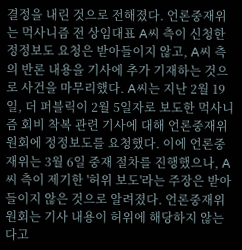결정을 내린 것으로 전해졌다. 언론중재위는 먹사니즘 전 상임대표 A씨 측이 신청한 정정보도 요청은 받아들이지 않고, A씨 측의 반론 내용을 기사에 추가 기재하는 것으로 사건을 마무리했다. A씨는 지난 2월 19일, 더 퍼블릭이 2월 5일자로 보도한 먹사니즘 회비 착복 관련 기사에 대해 언론중재위원회에 정정보도를 요청했다. 이에 언론중재위는 3월 6일 중재 절차를 진행했으나, A씨 측이 제기한 '허위 보도'라는 주장은 받아들이지 않은 것으로 알려졌다. 언론중재위원회는 기사 내용이 허위에 해당하지 않는다고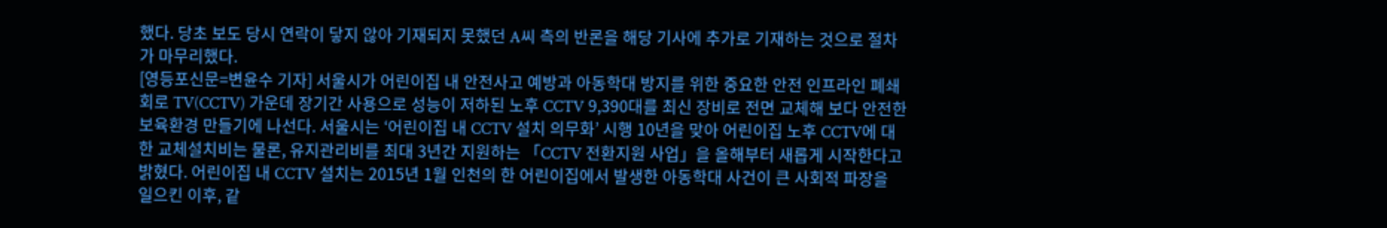했다. 당초 보도 당시 연락이 닿지 않아 기재되지 못했던 A씨 측의 반론을 해당 기사에 추가로 기재하는 것으로 절차가 마무리했다.
[영등포신문=변윤수 기자] 서울시가 어린이집 내 안전사고 예방과 아동학대 방지를 위한 중요한 안전 인프라인 폐쇄회로 TV(CCTV) 가운데 장기간 사용으로 성능이 저하된 노후 CCTV 9,390대를 최신 장비로 전면 교체해 보다 안전한 보육환경 만들기에 나선다. 서울시는 ‘어린이집 내 CCTV 설치 의무화’ 시행 10년을 맞아 어린이집 노후 CCTV에 대한 교체설치비는 물론, 유지관리비를 최대 3년간 지원하는 「CCTV 전환지원 사업」을 올해부터 새롭게 시작한다고 밝혔다. 어린이집 내 CCTV 설치는 2015년 1월 인천의 한 어린이집에서 발생한 아동학대 사건이 큰 사회적 파장을 일으킨 이후, 같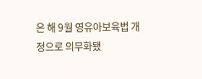은 해 9월 영유아보육법 개정으로 의무화됐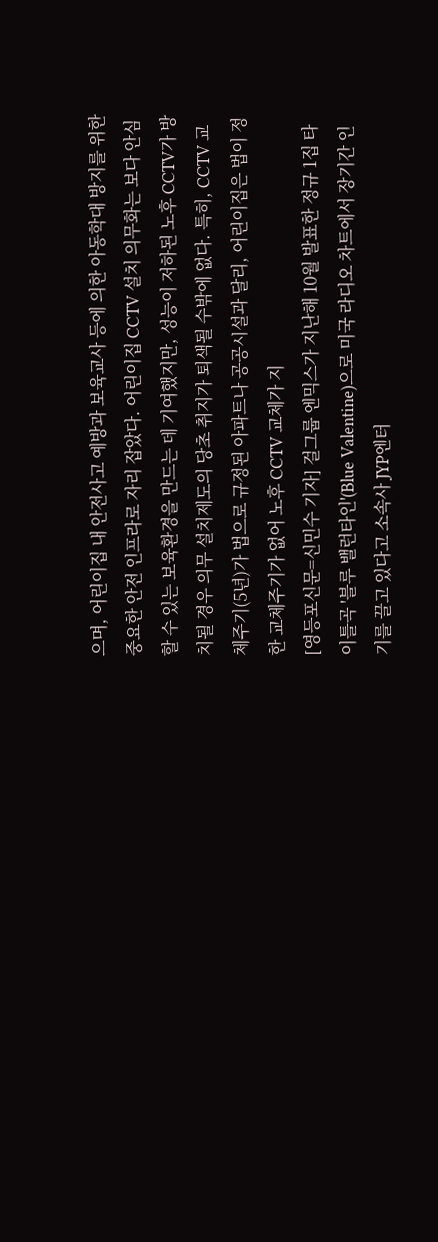으며, 어린이집 내 안전사고 예방과 보육교사 등에 의한 아동학대 방지를 위한 중요한 안전 인프라로 자리 잡았다. 어린이집 CCTV 설치 의무화는 보다 안심할 수 있는 보육환경을 만드는 데 기여했지만, 성능이 저하된 노후 CCTV가 방치될 경우 의무 설치제도의 당초 취지가 퇴색될 수밖에 없다. 특히, CCTV 교체주기(5년)가 법으로 규정된 아파트나 공공시설과 달리, 어린이집은 법이 정한 교체주기가 없어 노후 CCTV 교체가 지
[영등포신문=신민수 기자] 걸그룹 엔믹스가 지난해 10월 발표한 정규 1집 타이틀곡 '블루 밸런타인'(Blue Valentine)으로 미국 라디오 차트에서 장기간 인기를 끌고 있다고 소속사 JYP엔터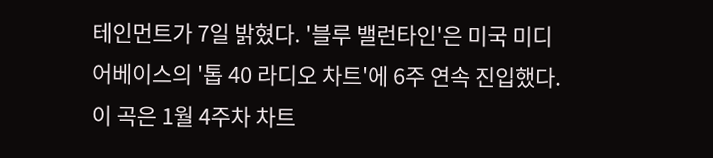테인먼트가 7일 밝혔다. '블루 밸런타인'은 미국 미디어베이스의 '톱 40 라디오 차트'에 6주 연속 진입했다. 이 곡은 1월 4주차 차트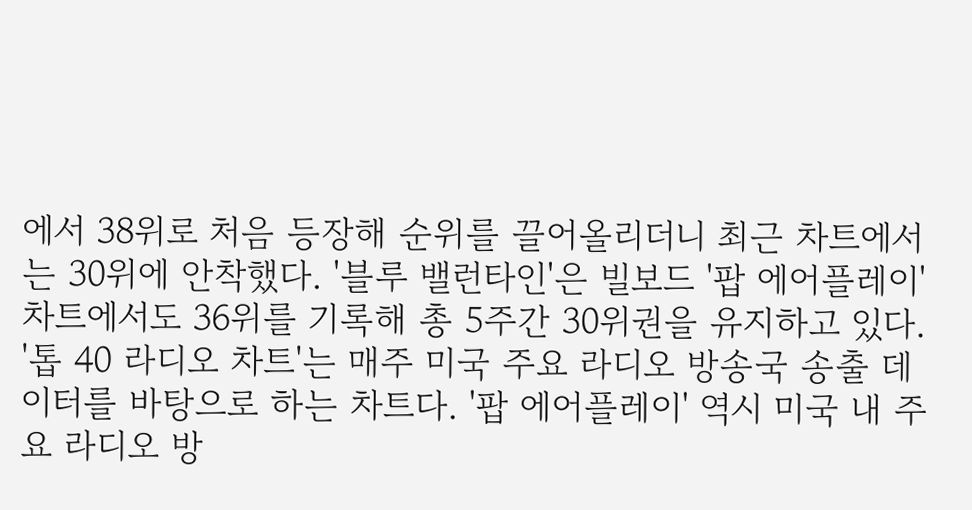에서 38위로 처음 등장해 순위를 끌어올리더니 최근 차트에서는 30위에 안착했다. '블루 밸런타인'은 빌보드 '팝 에어플레이' 차트에서도 36위를 기록해 총 5주간 30위권을 유지하고 있다. '톱 40 라디오 차트'는 매주 미국 주요 라디오 방송국 송출 데이터를 바탕으로 하는 차트다. '팝 에어플레이' 역시 미국 내 주요 라디오 방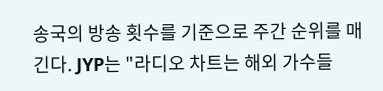송국의 방송 횟수를 기준으로 주간 순위를 매긴다. JYP는 "라디오 차트는 해외 가수들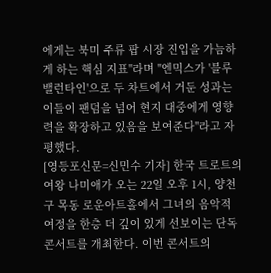에게는 북미 주류 팝 시장 진입을 가늠하게 하는 핵심 지표"라며 "엔믹스가 '블루 밸런타인'으로 두 차트에서 거둔 성과는 이들이 팬덤을 넘어 현지 대중에게 영향력을 확장하고 있음을 보여준다"라고 자평했다.
[영등포신문=신민수 기자] 한국 트로트의 여왕 나미애가 오는 22일 오후 1시, 양천구 목동 로운아트홀에서 그녀의 음악적 여정을 한층 더 깊이 있게 선보이는 단독 콘서트를 개최한다. 이번 콘서트의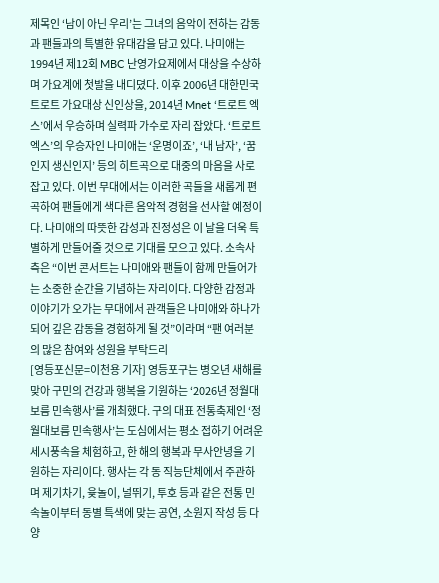제목인 ‘남이 아닌 우리’는 그녀의 음악이 전하는 감동과 팬들과의 특별한 유대감을 담고 있다. 나미애는 1994년 제12회 MBC 난영가요제에서 대상을 수상하며 가요계에 첫발을 내디뎠다. 이후 2006년 대한민국 트로트 가요대상 신인상을, 2014년 Mnet ‘트로트 엑스’에서 우승하며 실력파 가수로 자리 잡았다. ‘트로트 엑스’의 우승자인 나미애는 ‘운명이죠’, ‘내 남자’, ‘꿈인지 생신인지’ 등의 히트곡으로 대중의 마음을 사로잡고 있다. 이번 무대에서는 이러한 곡들을 새롭게 편곡하여 팬들에게 색다른 음악적 경험을 선사할 예정이다. 나미애의 따뜻한 감성과 진정성은 이 날을 더욱 특별하게 만들어줄 것으로 기대를 모으고 있다. 소속사 측은 “이번 콘서트는 나미애와 팬들이 함께 만들어가는 소중한 순간을 기념하는 자리이다. 다양한 감정과 이야기가 오가는 무대에서 관객들은 나미애와 하나가 되어 깊은 감동을 경험하게 될 것”이라며 “팬 여러분의 많은 참여와 성원을 부탁드리
[영등포신문=이천용 기자] 영등포구는 병오년 새해를 맞아 구민의 건강과 행복을 기원하는 ‘2026년 정월대보름 민속행사’를 개최했다. 구의 대표 전통축제인 ‘정월대보름 민속행사’는 도심에서는 평소 접하기 어려운 세시풍속을 체험하고, 한 해의 행복과 무사안녕을 기원하는 자리이다. 행사는 각 동 직능단체에서 주관하며 제기차기, 윷놀이, 널뛰기, 투호 등과 같은 전통 민속놀이부터 동별 특색에 맞는 공연, 소원지 작성 등 다양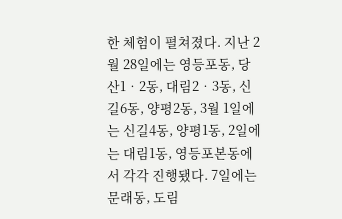한 체험이 펼쳐졌다. 지난 2월 28일에는 영등포동, 당산1‧2동, 대림2‧3동, 신길6동, 양평2동, 3월 1일에는 신길4동, 양평1동, 2일에는 대림1동, 영등포본동에서 각각 진행됐다. 7일에는 문래동, 도림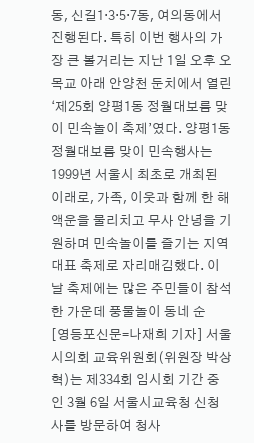동, 신길1‧3‧5‧7동, 여의동에서 진행된다. 특히 이번 행사의 가장 큰 볼거리는 지난 1일 오후 오목교 아래 안양천 둔치에서 열린 ‘제25회 양평1동 정월대보름 맞이 민속놀이 축제’였다. 양평1동 정월대보름 맞이 민속행사는 1999년 서울시 최초로 개최된 이래로, 가족, 이웃과 함께 한 해 액운을 물리치고 무사 안녕을 기원하며 민속놀이를 즐기는 지역대표 축제로 자리매김했다. 이날 축제에는 많은 주민들이 참석한 가운데 풍물놀이 동네 순
[영등포신문=나재희 기자] 서울시의회 교육위원회(위원장 박상혁)는 제334회 임시회 기간 중인 3월 6일 서울시교육청 신청사를 방문하여 청사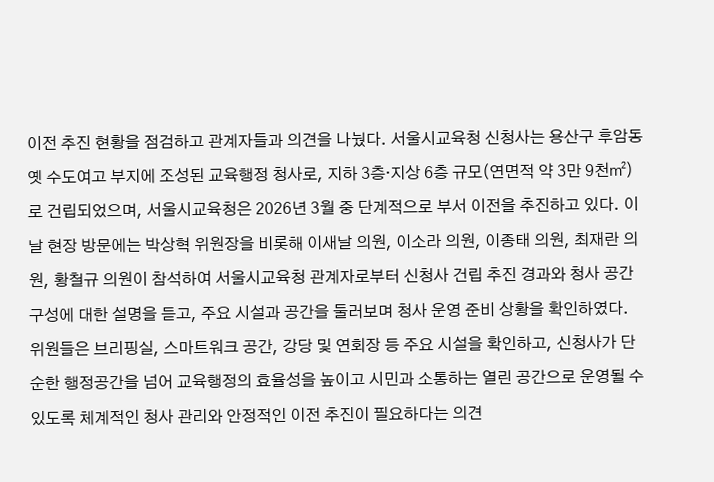이전 추진 현황을 점검하고 관계자들과 의견을 나눴다. 서울시교육청 신청사는 용산구 후암동 옛 수도여고 부지에 조성된 교육행정 청사로, 지하 3층·지상 6층 규모(연면적 약 3만 9천㎡)로 건립되었으며, 서울시교육청은 2026년 3월 중 단계적으로 부서 이전을 추진하고 있다. 이날 현장 방문에는 박상혁 위원장을 비롯해 이새날 의원, 이소라 의원, 이종태 의원, 최재란 의원, 황철규 의원이 참석하여 서울시교육청 관계자로부터 신청사 건립 추진 경과와 청사 공간 구성에 대한 설명을 듣고, 주요 시설과 공간을 둘러보며 청사 운영 준비 상황을 확인하였다. 위원들은 브리핑실, 스마트워크 공간, 강당 및 연회장 등 주요 시설을 확인하고, 신청사가 단순한 행정공간을 넘어 교육행정의 효율성을 높이고 시민과 소통하는 열린 공간으로 운영될 수 있도록 체계적인 청사 관리와 안정적인 이전 추진이 필요하다는 의견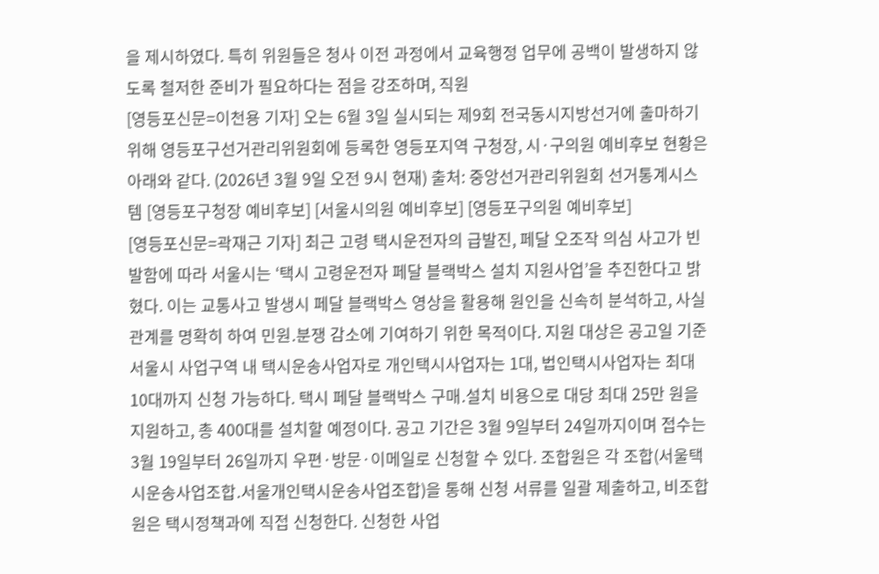을 제시하였다. 특히 위원들은 청사 이전 과정에서 교육행정 업무에 공백이 발생하지 않도록 철저한 준비가 필요하다는 점을 강조하며, 직원
[영등포신문=이천용 기자] 오는 6월 3일 실시되는 제9회 전국동시지방선거에 출마하기 위해 영등포구선거관리위원회에 등록한 영등포지역 구청장, 시·구의원 예비후보 현황은 아래와 같다. (2026년 3월 9일 오전 9시 현재) 출처: 중앙선거관리위원회 선거통계시스템 [영등포구청장 예비후보] [서울시의원 예비후보] [영등포구의원 예비후보]
[영등포신문=곽재근 기자] 최근 고령 택시운전자의 급발진, 페달 오조작 의심 사고가 빈발함에 따라 서울시는 ‘택시 고령운전자 페달 블랙박스 설치 지원사업’을 추진한다고 밝혔다. 이는 교통사고 발생시 페달 블랙박스 영상을 활용해 원인을 신속히 분석하고, 사실관계를 명확히 하여 민원․분쟁 감소에 기여하기 위한 목적이다. 지원 대상은 공고일 기준 서울시 사업구역 내 택시운송사업자로 개인택시사업자는 1대, 법인택시사업자는 최대 10대까지 신청 가능하다. 택시 페달 블랙박스 구매․설치 비용으로 대당 최대 25만 원을 지원하고, 총 400대를 설치할 예정이다. 공고 기간은 3월 9일부터 24일까지이며 접수는 3월 19일부터 26일까지 우편·방문·이메일로 신청할 수 있다. 조합원은 각 조합(서울택시운송사업조합․서울개인택시운송사업조합)을 통해 신청 서류를 일괄 제출하고, 비조합원은 택시정책과에 직접 신청한다. 신청한 사업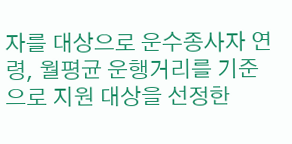자를 대상으로 운수종사자 연령, 월평균 운행거리를 기준으로 지원 대상을 선정한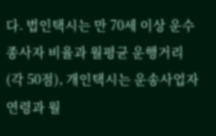다. 법인택시는 만 70세 이상 운수종사자 비율과 월평균 운행거리(각 50점), 개인택시는 운송사업자 연령과 월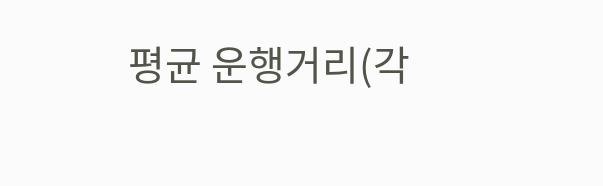평균 운행거리(각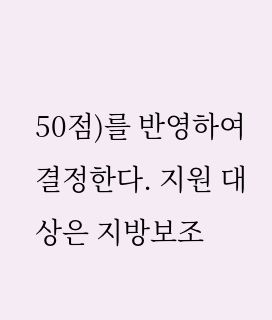50점)를 반영하여 결정한다. 지원 대상은 지방보조